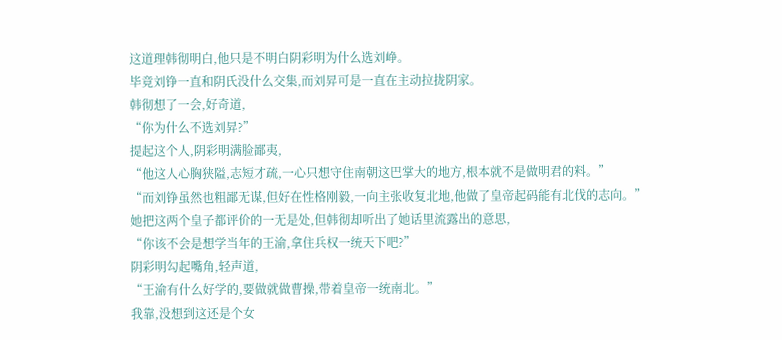这道理韩彻明白,他只是不明白阴彩明为什么选刘峥。
毕竟刘铮一直和阴氏没什么交集,而刘昇可是一直在主动拉拢阴家。
韩彻想了一会,好奇道,
“你为什么不选刘昇?”
提起这个人,阴彩明满脸鄙夷,
“他这人心胸狭隘,志短才疏,一心只想守住南朝这巴掌大的地方,根本就不是做明君的料。”
“而刘铮虽然也粗鄙无谋,但好在性格刚毅,一向主张收复北地,他做了皇帝起码能有北伐的志向。”
她把这两个皇子都评价的一无是处,但韩彻却听出了她话里流露出的意思,
“你该不会是想学当年的王渝,拿住兵权一统天下吧?”
阴彩明勾起嘴角,轻声道,
“王渝有什么好学的,要做就做曹操,带着皇帝一统南北。”
我靠,没想到这还是个女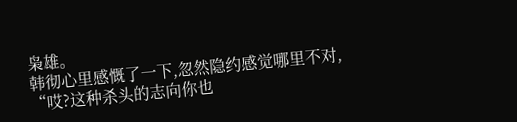枭雄。
韩彻心里感慨了一下,忽然隐约感觉哪里不对,
“哎?这种杀头的志向你也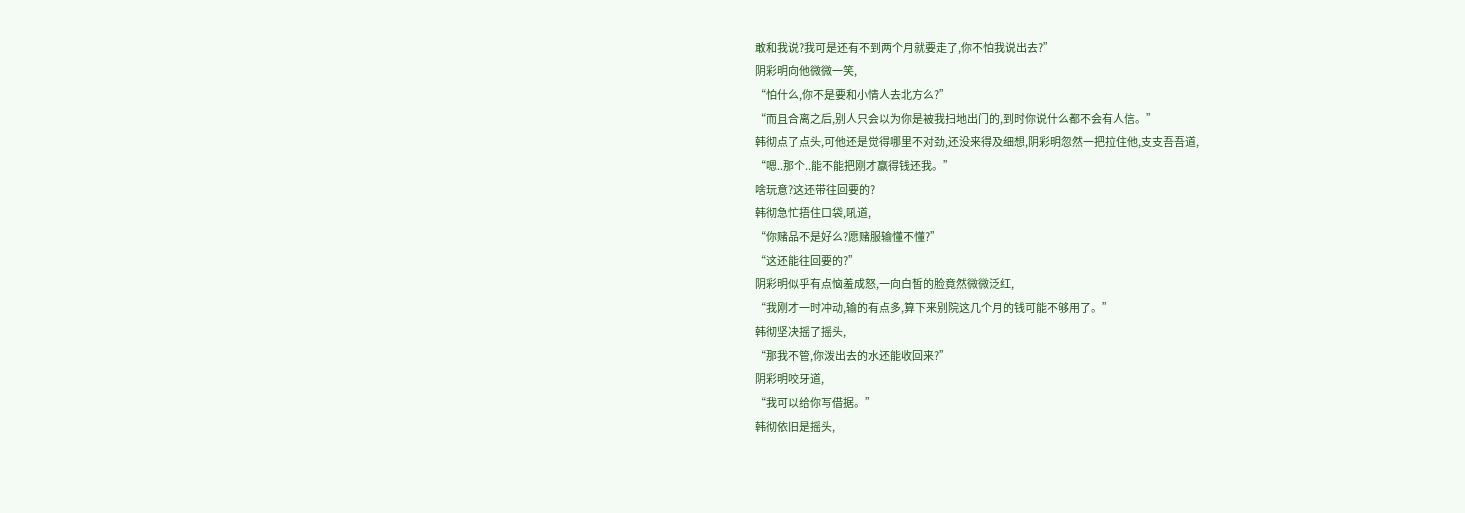敢和我说?我可是还有不到两个月就要走了,你不怕我说出去?”
阴彩明向他微微一笑,
“怕什么,你不是要和小情人去北方么?”
“而且合离之后,别人只会以为你是被我扫地出门的,到时你说什么都不会有人信。”
韩彻点了点头,可他还是觉得哪里不对劲,还没来得及细想,阴彩明忽然一把拉住他,支支吾吾道,
“嗯..那个..能不能把刚才赢得钱还我。”
啥玩意?这还带往回要的?
韩彻急忙捂住口袋,吼道,
“你赌品不是好么?愿赌服输懂不懂?”
“这还能往回要的?”
阴彩明似乎有点恼羞成怒,一向白皙的脸竟然微微泛红,
“我刚才一时冲动,输的有点多,算下来别院这几个月的钱可能不够用了。”
韩彻坚决摇了摇头,
“那我不管,你泼出去的水还能收回来?”
阴彩明咬牙道,
“我可以给你写借据。”
韩彻依旧是摇头,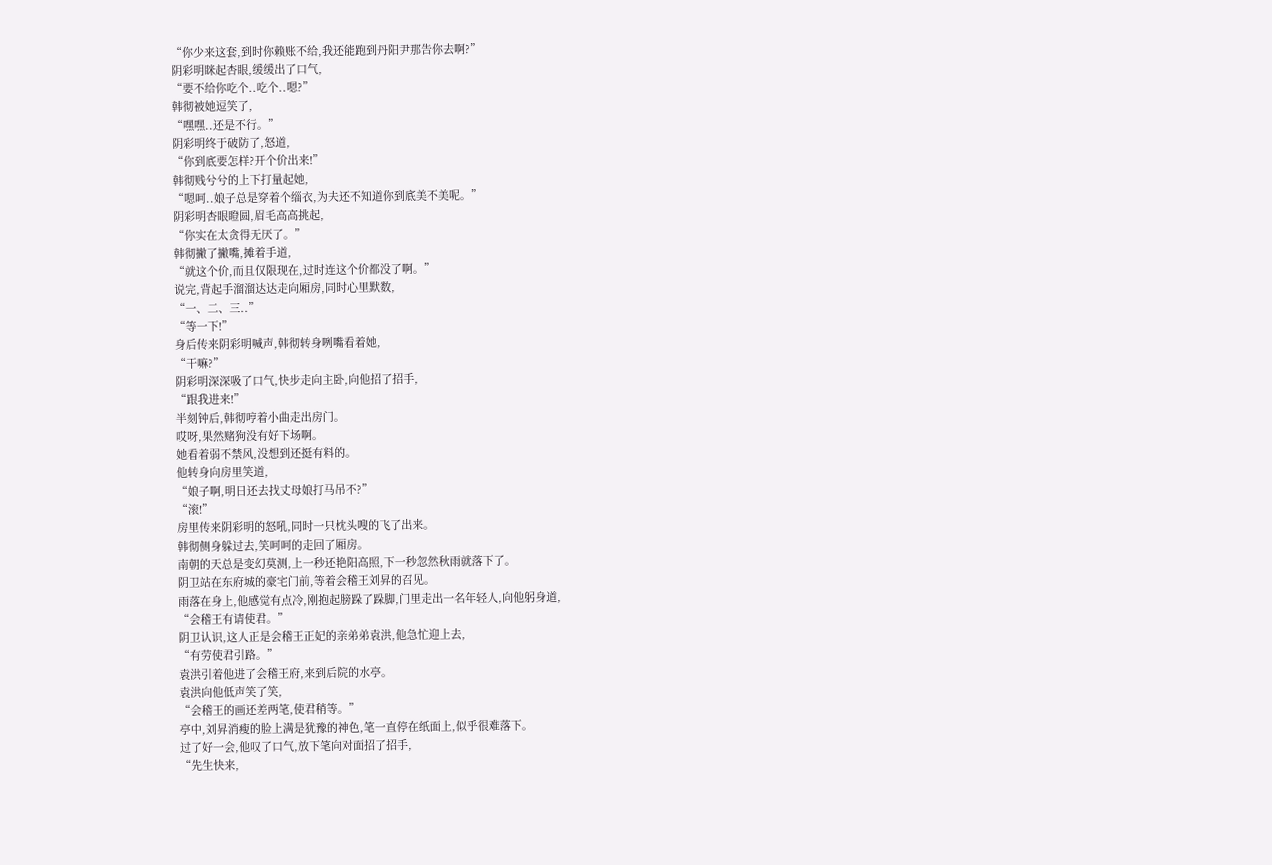“你少来这套,到时你赖账不给,我还能跑到丹阳尹那告你去啊?”
阴彩明眯起杏眼,缓缓出了口气,
“要不给你吃个..吃个..嗯?”
韩彻被她逗笑了,
“嘿嘿..还是不行。”
阴彩明终于破防了,怒道,
“你到底要怎样?开个价出来!”
韩彻贱兮兮的上下打量起她,
“嗯呵..娘子总是穿着个缁衣,为夫还不知道你到底美不美呢。”
阴彩明杏眼瞪圆,眉毛高高挑起,
“你实在太贪得无厌了。”
韩彻撇了撇嘴,摊着手道,
“就这个价,而且仅限现在,过时连这个价都没了啊。”
说完,背起手溜溜达达走向厢房,同时心里默数,
“一、二、三..”
“等一下!”
身后传来阴彩明喊声,韩彻转身咧嘴看着她,
“干嘛?”
阴彩明深深吸了口气,快步走向主卧,向他招了招手,
“跟我进来!”
半刻钟后,韩彻哼着小曲走出房门。
哎呀,果然赌狗没有好下场啊。
她看着弱不禁风,没想到还挺有料的。
他转身向房里笑道,
“娘子啊,明日还去找丈母娘打马吊不?”
“滚!”
房里传来阴彩明的怒吼,同时一只枕头嗖的飞了出来。
韩彻侧身躲过去,笑呵呵的走回了厢房。
南朝的天总是变幻莫测,上一秒还艳阳高照,下一秒忽然秋雨就落下了。
阴卫站在东府城的豪宅门前,等着会稽王刘昇的召见。
雨落在身上,他感觉有点冷,刚抱起膀跺了跺脚,门里走出一名年轻人,向他躬身道,
“会稽王有请使君。”
阴卫认识,这人正是会稽王正妃的亲弟弟袁洪,他急忙迎上去,
“有劳使君引路。”
袁洪引着他进了会稽王府,来到后院的水亭。
袁洪向他低声笑了笑,
“会稽王的画还差两笔,使君稍等。”
亭中,刘昇消瘦的脸上满是犹豫的神色,笔一直停在纸面上,似乎很难落下。
过了好一会,他叹了口气,放下笔向对面招了招手,
“先生快来,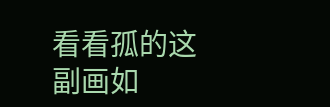看看孤的这副画如